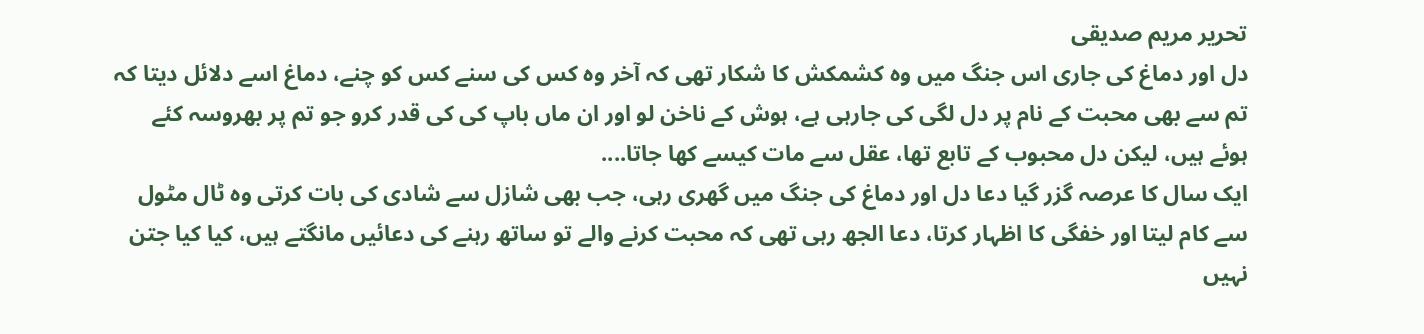تحریر مریم صدیقی
دل اور دماغ کی جاری اس جنگ میں وہ کشمکش کا شکار تهی کہ آخر وہ کس کی سنے کس کو چنے، دماغ اسے دلائل دیتا کہ تم سے بهی محبت کے نام پر دل لگی کی جارہی ہے، ہوش کے ناخن لو اور ان ماں باپ کی کی قدر کرو جو تم پر بهروسہ کئے ہوئے ہیں، لیکن دل محبوب کے تابع تها، عقل سے مات کیسے کها جاتا....
ایک سال کا عرصہ گزر گیا دعا دل اور دماغ کی جنگ میں گهری رہی، جب بهی شازل سے شادی کی بات کرتی وہ ٹال مٹول سے کام لیتا اور خفگی کا اظہار کرتا، دعا الجھ رہی تهی کہ محبت کرنے والے تو ساتھ رہنے کی دعائیں مانگتے ہیں، کیا کیا جتن نہیں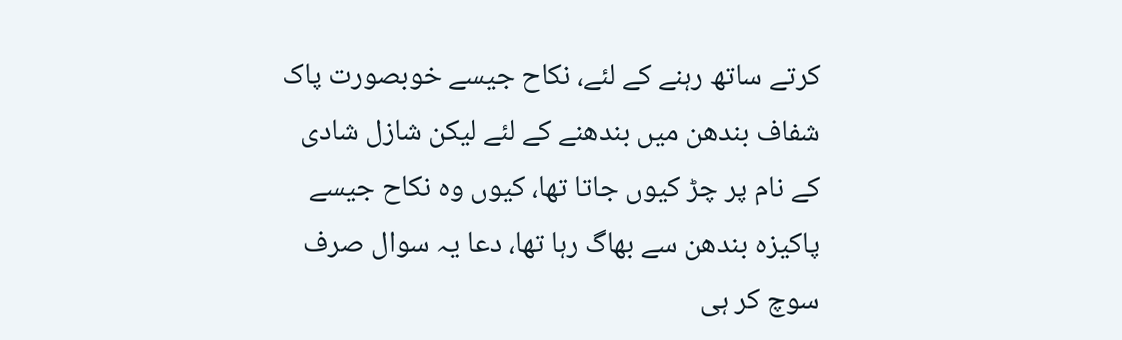کرتے ساتھ رہنے کے لئے، نکاح جیسے خوبصورت پاک شفاف بندهن میں بندهنے کے لئے لیکن شازل شادی کے نام پر چڑ کیوں جاتا تها، کیوں وہ نکاح جیسے پاکیزہ بندهن سے بهاگ رہا تها، دعا یہ سوال صرف سوچ کر ہی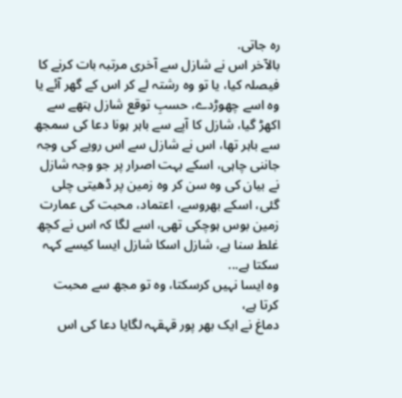رہ جاتی.
بالآخر اس نے شازل سے آخری مرتبہ بات کرنے کا فیصلہ کیا، یا تو وہ رشتہ لے کر اس کے گهر آئے یا وہ اسے چهوڑدے، حسبِ توقع شازل ہتهے سے اکهڑ گیا، شازل کا آپے سے باہر ہونا دعا کی سمجھ سے باہر تها، اس نے شازل سے اس رویے کی وجہ جاننی چاہی، اسکے بہت اصرار پر جو وجہ شازل نے بیان کی وہ سن کر وہ زمین پر ڈهیتی چلی گئی، اسکے بهروسے، اعتماد، محبت کی عمارت زمین بوس ہوچکی تهی، اسے لگا کہ اس نے کچھ غلط سنا ہے، شازل اسکا شازل ایسا کیسے کہہ سکتا ہے...
وہ ایسا نہیں کرسکتا، وہ تو مجھ سے محبت کرتا ہے،
دماغ نے ایک بهر پور قہقہہ لگایا دعا کی اس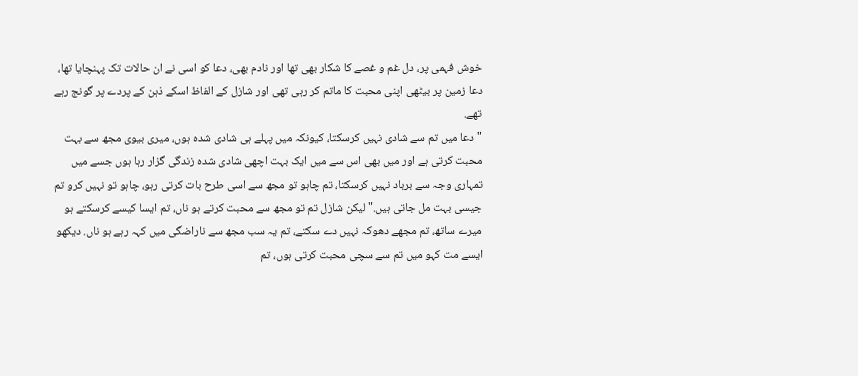خوش فہمی پر، دل غم و غصے کا شکار بهی تها اور نادم بھی، دعا کو اسی نے ان حالات تک پہنچایا تها، دعا زمین پر بیٹهی اپنی محبت کا ماتم کر رہی تهی اور شازل کے الفاظ اسکے ذہن کے پردے پر گونج رہے تهے.
" دعا میں تم سے شادی نہیں کرسکتا، کیونکہ میں پہلے ہی شادی شدہ ہوں، میری بیوی مجھ سے بہت محبت کرتی ہے اور میں بهی اس سے میں ایک بہت اچهی شادی شدہ زندگی گزار رہا ہوں جسے میں تمہاری وجہ سے برباد نہیں کرسکتا، تم چاہو تو مجھ سے اسی طرح بات کرتی رہو، چاہو تو نہیں کرو تم جیسی بہت مل جاتی ہیں." لیکن شازل تم تو مجھ سے محبت کرتے ہو ناں، تم ایسا کیسے کرسکتے ہو میرے ساتھ، تم مجهے دهوکہ نہیں دے سکتے، تم یہ سب مجھ سے ناراضگی میں کہہ رہے ہو ناں. دیکهو ایسے مت کہو میں تم سے سچی محبت کرتی ہوں، تم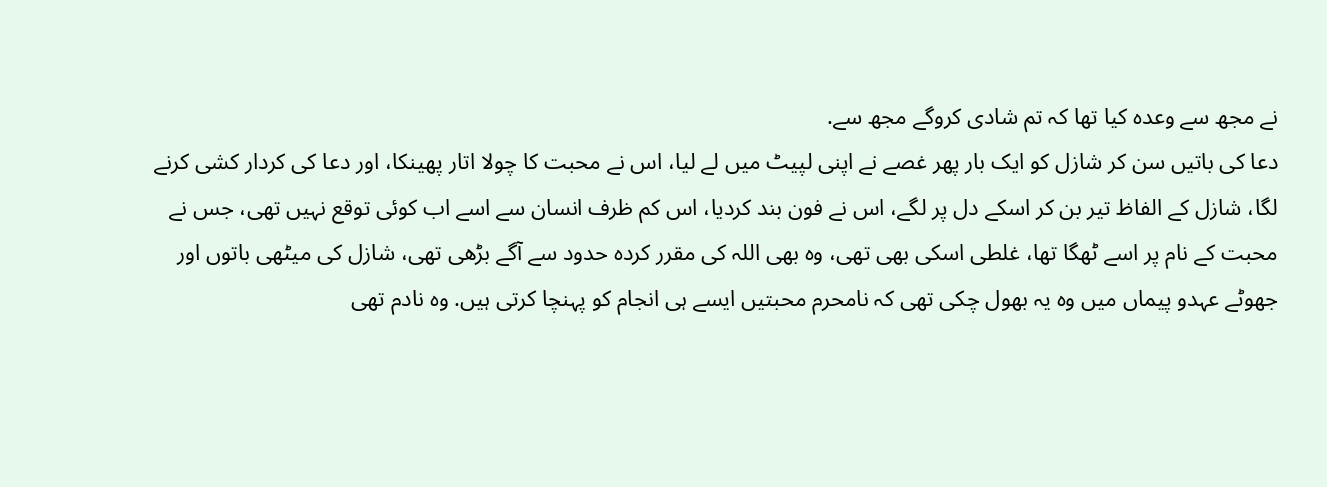نے مجھ سے وعدہ کیا تها کہ تم شادی کروگے مجھ سے.
دعا کی باتیں سن کر شازل کو ایک بار پهر غصے نے اپنی لپیٹ میں لے لیا، اس نے محبت کا چولا اتار پهینکا، اور دعا کی کردار کشی کرنے لگا، شازل کے الفاظ تیر بن کر اسکے دل پر لگے، اس نے فون بند کردیا، اس کم ظرف انسان سے اسے اب کوئی توقع نہیں تھی، جس نے محبت کے نام پر اسے ٹهگا تها، غلطی اسکی بهی تهی، وہ بهی اللہ کی مقرر کردہ حدود سے آگے بڑهی تهی، شازل کی میٹهی باتوں اور جهوٹے عہدو پیماں میں وہ یہ بهول چکی تهی کہ نامحرم محبتیں ایسے ہی انجام کو پہنچا کرتی ہیں. وہ نادم تهی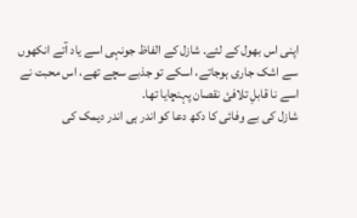اپنی اس بهول کے لئے. شازل کے الفاظ جونہی اسے یاد آتے انکهوں سے اشک جاری ہوجاتے، اسکے تو جذبے سچے تهے، اس محبت نے اسے نا قابلِ تلافئ نقصان پہنچایا تها.
شازل کی بے وفائی کا دکھ دعا کو اندر ہی اندر دیمک کی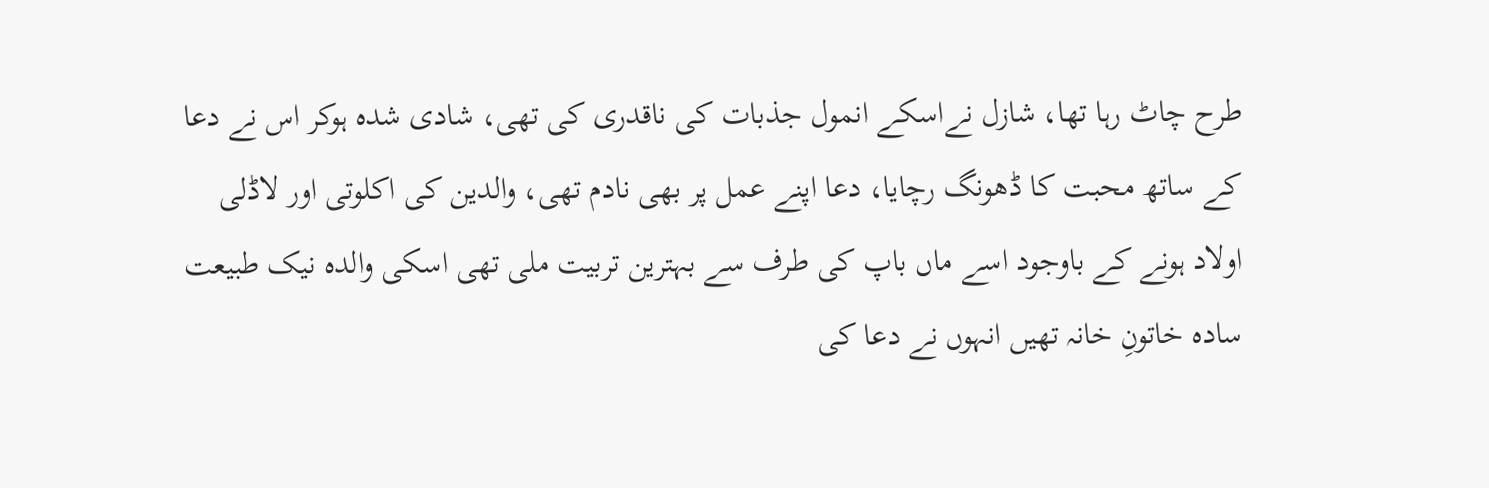طرح چاٹ رہا تها، شازل نےاسکے انمول جذبات کی ناقدری کی تهی، شادی شدہ ہوکر اس نے دعا کے ساتھ محبت کا ڈهونگ رچایا، دعا اپنے عمل پر بهی نادم تهی، والدین کی اکلوتی اور لاڈلی اولاد ہونے کے باوجود اسے ماں باپ کی طرف سے بہترین تربیت ملی تهی اسکی والدہ نیک طبیعت سادہ خاتونِ خانہ تهیں انہوں نے دعا کی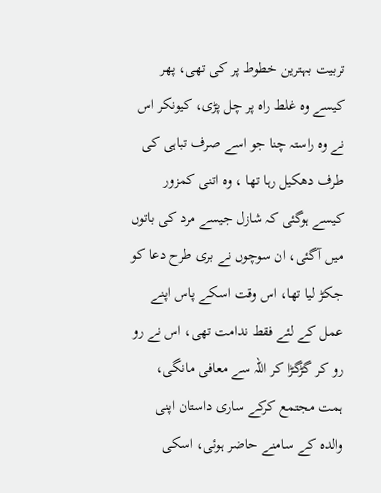تربیت بہترین خطوط پر کی تهی، پهر کیسے وہ غلط راہ پر چل پڑی، کیونکر اس نے وہ راستہ چنا جو اسے صرف تباہی کی طرف دهکیل رہا تها ، وہ اتنی کمزور کیسے ہوگئی کہ شازل جیسے مرد کی باتوں میں آگئی، ان سوچوں نے بری طرح دعا کو جکڑ لیا تها، اس وقت اسکے پاس اپنے عمل کے لئے فقط ندامت تهی، اس نے رو رو کر گڑگڑا کر اللہ سے معافی مانگی، ہمت مجتمع کرکے ساری داستان اپنی والدہ کے سامنے حاضر ہوئی، اسکی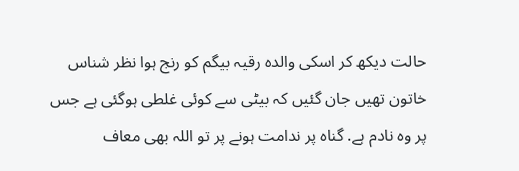حالت دیکھ کر اسکی والدہ رقیہ بیگم کو رنج ہوا نظر شناس خاتون تهیں جان گئیں کہ بیٹی سے کوئی غلطی ہوگئی ہے جس پر وہ نادم ہے. گناہ پر ندامت ہونے پر تو اللہ بهی معاف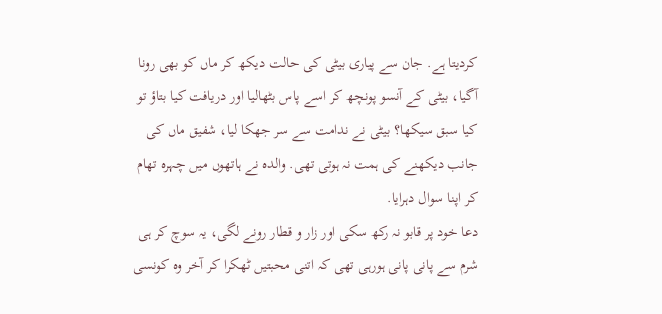کردیتا ہے. جان سے پیاری بیٹی کی حالت دیکھ کر ماں کو بهی رونا آگیا، بیٹی کے آنسو پونچھ کر اسے پاس بٹهالیا اور دریافت کیا بتاؤ تو کیا سبق سیکها؟ بیٹی نے ندامت سے سر جهکا لیا، شفیق ماں کی جانب دیکهنے کی ہمت نہ ہوتی تهی. والدہ نے ہاتهوں میں چہرہ تهام کر اپنا سوال دہرایا.
دعا خود پر قابو نہ رکھ سکی اور زار و قطار رونے لگی، یہ سوچ کر ہی شرم سے پانی پانی ہورہی تهی کہ اتنی محبتیں ٹهکرا کر آخر وہ کونسی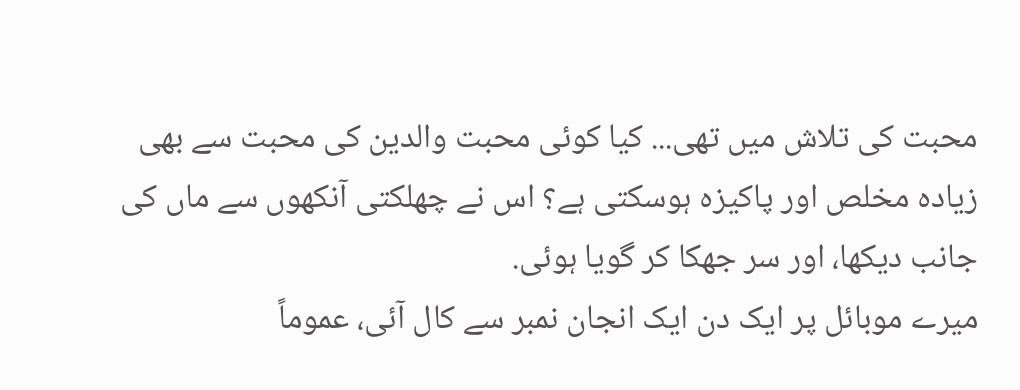محبت کی تلاش میں تهی... کیا کوئی محبت والدین کی محبت سے بهی زیادہ مخلص اور پاکیزہ ہوسکتی ہے؟ اس نے چهلکتی آنکهوں سے ماں کی جانب دیکها، اور سر جهکا کر گویا ہوئی.
میرے موبائل پر ایک دن ایک انجان نمبر سے کال آئی، عموماً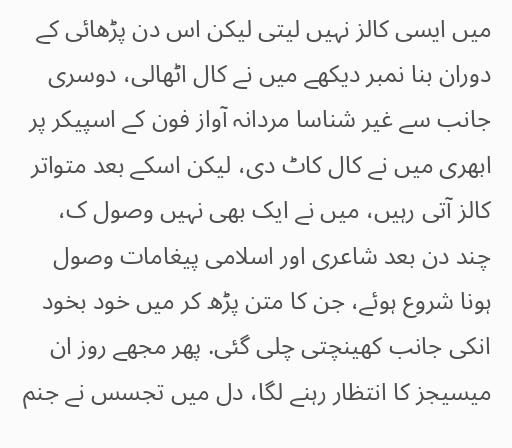میں ایسی کالز نہیں لیتی لیکن اس دن پڑهائی کے دوران بنا نمبر دیکهے میں نے کال اٹهالی، دوسری جانب سے غیر شناسا مردانہ آواز فون کے اسپیکر پر ابهری میں نے کال کاٹ دی، لیکن اسکے بعد متواتر کالز آتی رہیں، میں نے ایک بهی نہیں وصول ک، چند دن بعد شاعری اور اسلامی پیغامات وصول ہونا شروع ہوئے، جن کا متن پڑھ کر میں خود بخود انکی جانب کھینچتی چلی گئی. پهر مجهے روز ان میسیجز کا انتظار رہنے لگا، دل میں تجسس نے جنم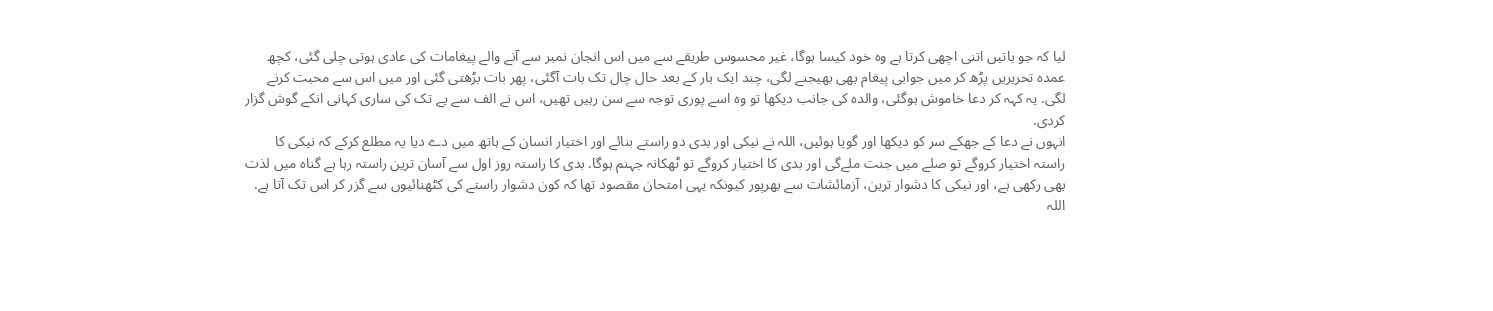لیا کہ جو باتیں اتنی اچهی کرتا ہے وہ خود کیسا ہوگا، غیر محسوس طریقے سے میں اس انجان نمبر سے آنے والے پیغامات کی عادی ہوتی چلی گئی، کچھ عمدہ تحریریں پڑھ کر میں جوابی پیغام بهی بهیجنے لگی، چند ایک بار کے بعد حال چال تک بات آگئی، پهر بات بڑهتی گئی اور میں اس سے محبت کرنے لگی. یہ کہہ کر دعا خاموش ہوگئی، والدہ کی جانب دیکها تو وہ اسے پوری توجہ سے سن رہیں تهیں، اس نے الف سے یے تک کی ساری کہانی انکے گوش گزار کردی.
انہوں نے دعا کے جهکے سر کو دیکها اور گویا ہوئیں، اللہ نے نیکی اور بدی دو راستے بنائے اور اختیار انسان کے ہاتھ میں دے دیا یہ مطلع کرکے کہ نیکی کا راستہ اختیار کروگے تو صلے میں جنت ملےگی اور بدی کا اختیار کروگے تو ٹهکانہ جہنم ہوگا. بدی کا راستہ روز اول سے آسان ترین راستہ رہا ہے گناہ میں لذت بهی رکهی ہے، اور نیکی کا دشوار ترین، آزمائشات سے بهرپور کیونکہ یہی امتحان مقصود تها کہ کون دشوار راستے کی کٹهنائیوں سے گزر کر اس تک آتا ہے.
اللہ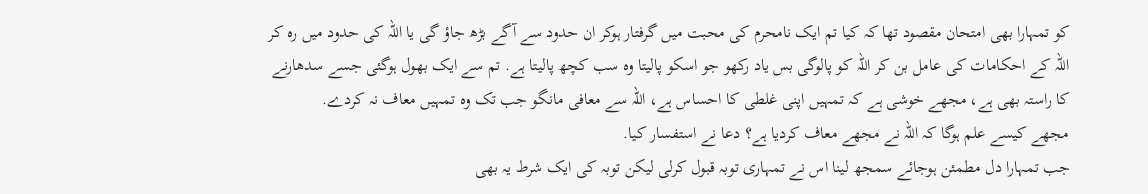کو تمہارا بهی امتحان مقصود تها کہ کیا تم ایک نامحرم کی محبت میں گرفتار ہوکر ان حدود سے آگے بڑھ جاؤ گی یا اللہ کی حدود میں رہ کر اللہ کے احکامات کی عامل بن کر اللہ کو پالوگی بس یاد رکهو جو اسکو پالیتا وہ سب کچھ پالیتا ہے. تم سے ایک بهول ہوگئی جسے سدهارنے کا راستہ بهی ہے، مجهے خوشی ہے کہ تمہیں اپنی غلطی کا احساس ہے، اللہ سے معافی مانگو جب تک وہ تمہیں معاف نہ کردے.
مجهے کیسے علم ہوگا کہ اللہ نے مجهے معاف کردیا ہے؟ دعا نے استفسار کیا.
جب تمہارا دل مطمئن ہوجائے سمجھ لینا اس نے تمہاری توبہ قبول کرلی لیکن توبہ کی ایک شرط یہ بهی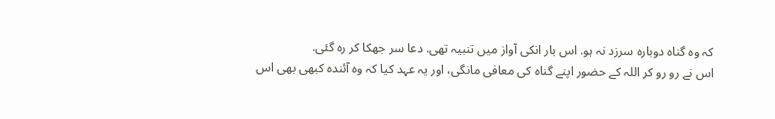کہ وہ گناہ دوبارہ سرزد نہ ہو. اس بار انکی آواز میں تنبیہ تهی. دعا سر جهکا کر رہ گئی.
اس نے رو رو کر اللہ کے حضور اپنے گناہ کی معافی مانگی، اور یہ عہد کیا کہ وہ آئندہ کبهی بهی اس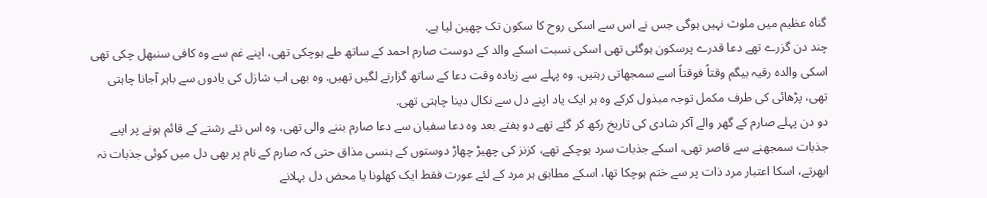گناہ عظیم میں ملوث نہیں ہوگی جس نے اس سے اسکی روح کا سکون تک چهین لیا ہے.
چند دن گزرے تهے دعا قدرے پرسکون ہوگئی تهی اسکی نسبت اسکے والد کے دوست صارم احمد کے ساتھ طے ہوچکی تهی، اپنے غم سے وہ کافی سنبهل چکی تهی اسکی والدہ رقیہ بیگم وقتاً فوقتاً اسے سمجهاتی رہتیں. وہ پہلے سے زیادہ وقت دعا کے ساتھ گزارنے لگیں تهیں. وہ بهی اب شازل کی یادوں سے باہر آجانا چاہتی تهی، پڑهائی کی طرف مکمل توجہ مبذول کرکے وہ ہر ایک یاد اپنے دل سے نکال دینا چاہتی تهی.
دو دن پہلے صارم کے گهر والے آکر شادی کی تاریخ رکھ کر گئے تهے دو ہفتے بعد وہ دعا سفیان سے دعا صارم بننے والی تهی، وہ اس نئے رشتے کے قائم ہونے پر اپبے جذبات سمجهنے سے قاصر تهی، اسکے جذبات سرد ہوچکے تهے، کزنز کی چهیڑ چهاڑ دوستوں کے ہنسی مذاق حتی کہ صارم کے نام پر بهی دل میں کوئی جذبات نہ ابهرتے، اسکا اعتبار مرد ذات پر سے ختم ہوچکا تها، اسکے مطابق ہر مرد کے لئے عورت فقط ایک کهلونا یا محض دل بہلانے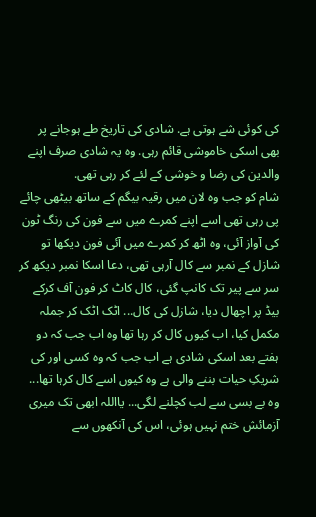کی کوئی شے ہوتی ہے. شادی کی تاریخ طے ہوجانے پر بهی اسکی خاموشی قائم رہی. وہ یہ شادی صرف اپنے والدین کی رضا و خوشی کے لئے کر رہی تهی.
شام کو جب وہ لان میں رقیہ بیگم کے ساتھ بیٹهی چائے پی رہی تهی اسے اپنے کمرے میں سے فون کی رنگ ٹون کی آواز آئی، وہ اٹھ کر کمرے میں آئی فون دیکها تو شازل کے نمبر سے کال آرہی تهی، دعا اسکا نمبر دیکھ کر سر سے پیر تک کانپ گئی، کال کاٹ کر فون آف کرکے بیڈ پر اچهال دیا، شازل کی کال... اٹک اٹک کر جملہ مکمل کیا، اب کیوں کال کر رہا تها وہ اب جب کہ دو ہفتے بعد اسکی شادی ہے اب جب کہ وہ کسی اور کی شریکِ حیات بننے والی ہے وہ کیوں اسے کال کرہا تها... وہ بے بسی سے لب کچلنے لگی... یااللہ ابهی تک میری آزمائش ختم نہیں ہوئی، اس کی آنکهوں سے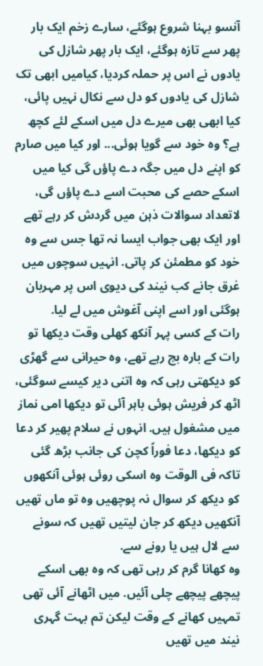آنسو بہنا شروع ہوگئے، سارے زخم ایک بار پهر سے تازہ ہوگئے، ایک بار پهر شازل کی یادوں نے اس پر حملہ کردیا، کیامیں ابهی تک شازل کی یادوں کو دل سے نکال نہیں پائی، کیا ابهی بهی میرے دل میں اسکے لئے کچھ ہے؟ وہ خود سے گویا ہوئی... اور کیا میں صارم کو اپنے دل میں جگہ دے پاؤں گی کیا میں اسکے حصے کی محبت اسے دے پاؤں گی، لاتعداد سوالات ذہن میں گردش کر رہے تهے اور ایک بهی جواب ایسا نہ تها جس سے وہ خود کو مطمئن کر پاتی. انہیں سوچوں میں غرق جانے کب نیند کی دیوی اس پر مہربان ہوگئی اور اسے اپنی آغوش میں لے لیا.
رات کے کسی پہر آنکھ کهلی وقت دیکها تو رات کے بارہ بج رہے تهے، وہ حیرانی سے گهڑی کو دیکهتی رہی کہ وہ اتنی دیر کیسے سوگئی، اٹھ کر فریش ہوئی باہر آئی تو دیکها امی نماز میں مشغول ہیں. انہوں نے سلام پهیر کر دعا کو دیکها، دعا فوراً کچن کی جانب بڑھ گئی تاکہ فی الوقت وہ اسکی روئی ہوئی آنکهوں کو دیکھ کر سوال نہ پوچهیں وہ تو ماں تهیں آنکهیں دیکھ کر جان لیتیں تهیں کہ سونے سے لال ہیں یا رونے سے.
وہ کهانا گرم کر رہی تهی کہ وہ بهی اسکے پیچهے پیچهے چلی آئیں. میں اٹهانے آئی تهی تمہیں کهانے کے وقت لیکن تم بہت گہری نیند میں تهیں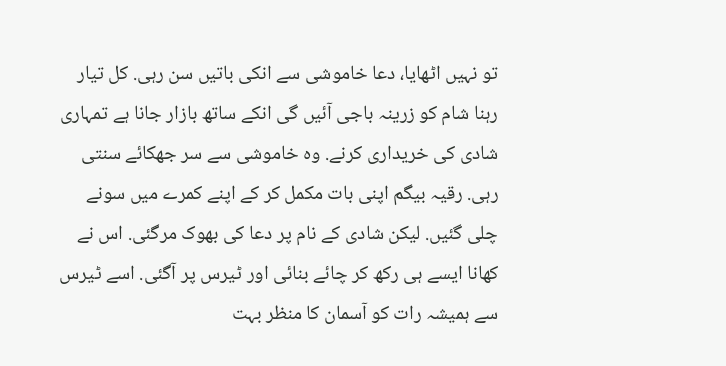تو نہیں اٹھایا، دعا خاموشی سے انکی باتیں سن رہی. کل تیار رہنا شام کو زرینہ باجی آئیں گی انکے ساتھ بازار جانا ہے تمہاری شادی کی خریداری کرنے. وہ خاموشی سے سر جهکائے سنتی رہی. رقیہ بیگم اپنی بات مکمل کر کے اپنے کمرے میں سونے چلی گئیں. لیکن شادی کے نام پر دعا کی بهوک مرگئی. اس نے کهانا ایسے ہی رکھ کر چائے بنائی اور ٹیرس پر آگئی. اسے ٹیرس سے ہمیشہ رات کو آسمان کا منظر بہت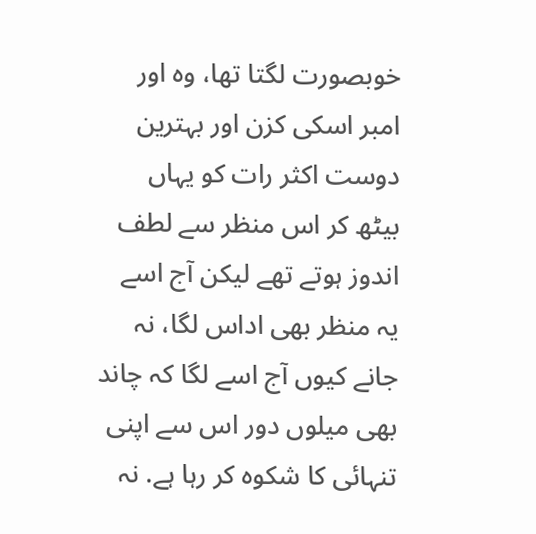خوبصورت لگتا تها، وہ اور امبر اسکی کزن اور بہترین دوست اکثر رات کو یہاں بیٹھ کر اس منظر سے لطف اندوز ہوتے تهے لیکن آج اسے یہ منظر بهی اداس لگا، نہ جانے کیوں آج اسے لگا کہ چاند بهی میلوں دور اس سے اپنی تنہائی کا شکوہ کر رہا ہے. نہ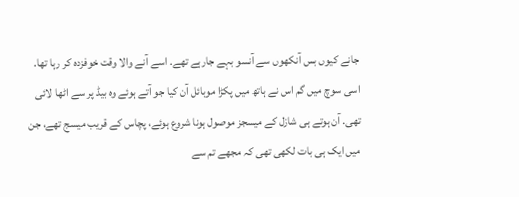جانے کیوں بس آنکهوں سے آنسو بہے جارہے تهے. اسے آنے والا وقت خوفزدہ کر رہا تها.
اسی سوچ میں گم اس نے ہاتھ میں پکڑا موبائل آن کیا جو آتے ہوئے وہ بیڈ پر سے اٹھا لائی تهی. آن ہوتے ہی شازل کے میسجز موصول ہونا شروع ہوئے، پچاس کے قریب میسج تهے، جن میں ایک ہی بات لکهی تهی کہ مجهے تم سے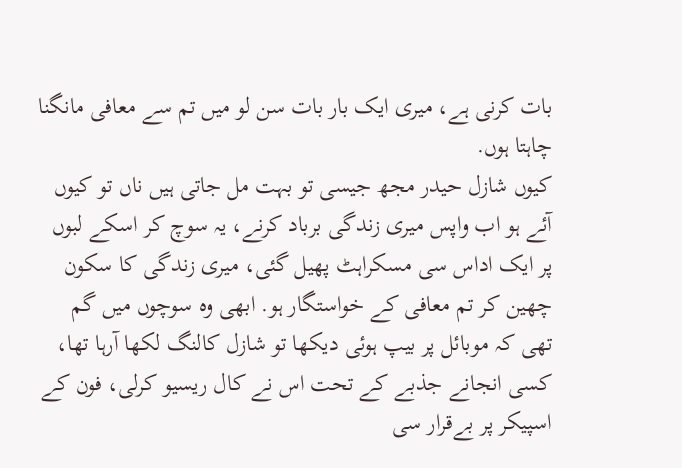بات کرنی ہے، میری ایک بار بات سن لو میں تم سے معافی مانگنا چاہتا ہوں.
کیوں شازل حیدر مجھ جیسی تو بہت مل جاتی ہیں ناں تو کیوں آئے ہو اب واپس میری زندگی برباد کرنے، یہ سوچ کر اسکے لبوں پر ایک اداس سی مسکراہٹ پهیل گئی، میری زندگی کا سکون چهین کر تم معافی کے خواستگار ہو. ابهی وہ سوچوں میں گم تهی کہ موبائل پر بیپ ہوئی دیکها تو شازل کالنگ لکها آرہا تها، کسی انجانے جذبے کے تحت اس نے کال ریسیو کرلی، فون کے اسپیکر پر بےقرار سی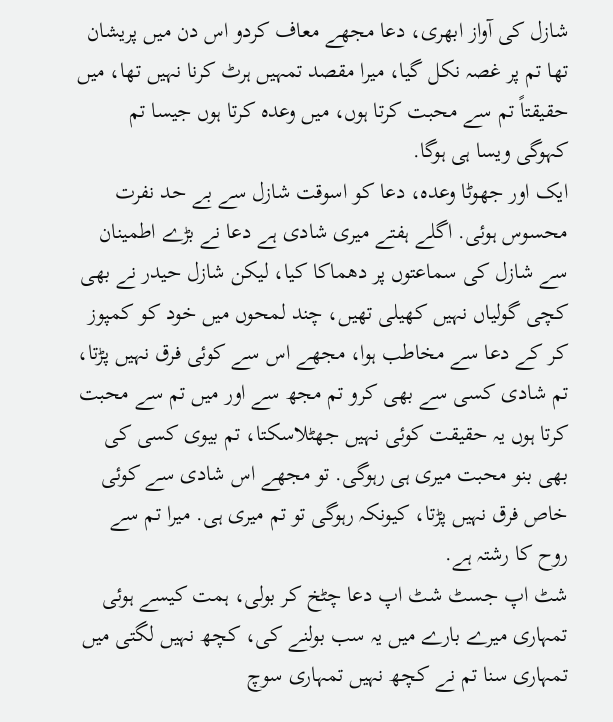شازل کی آواز ابهری، دعا مجهے معاف کردو اس دن میں پریشان تها تم پر غصہ نکل گیا، میرا مقصد تمہیں ہرٹ کرنا نہیں تها، میں حقیقتاً تم سے محبت کرتا ہوں، میں وعدہ کرتا ہوں جیسا تم کہوگی ویسا ہی ہوگا.
ایک اور جهوٹا وعدہ، دعا کو اسوقت شازل سے بے حد نفرت محسوس ہوئی. اگلے ہفتے میری شادی ہے دعا نے بڑے اطمینان سے شازل کی سماعتوں پر دهماکا کیا، لیکن شازل حیدر نے بهی کچی گولیاں نہیں کهیلی تهیں، چند لمحوں میں خود کو کمپوز کر کے دعا سے مخاطب ہوا، مجهے اس سے کوئی فرق نہیں پڑتا، تم شادی کسی سے بهی کرو تم مجھ سے اور میں تم سے محبت کرتا ہوں یہ حقیقت کوئی نہیں جهٹلاسکتا، تم بیوی کسی کی بهی بنو محبت میری ہی رہوگی. تو مجهے اس شادی سے کوئی خاص فرق نہیں پڑتا، کیونکہ رہوگی تو تم میری ہی. میرا تم سے روح کا رشتہ ہے.
شٹ اپ جسٹ شٹ اپ دعا چٹخ کر بولی، ہمت کیسے ہوئی تمہاری میرے بارے میں یہ سب بولنے کی، کچھ نہیں لگتی میں تمہاری سنا تم نے کچھ نہیں تمہاری سوچ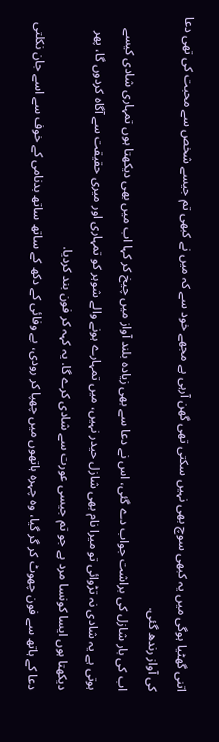اتنی گهٹیا ہوگی میں یہ کبهی سوچ بهی نہیں سکتی تهی گهن آرہی ہے مجهے خود سے کہ میں نے کبهی تم جیسے شخص سے محبت کی تهی دعا کی آواز رندھ گئی.
اب کی بار شازل کی براشت جواب دے گئی، اس نے دعا سے بهی زیادہ بلند آواز میں چیخ کر کہا اب میں بهی دیکهتا ہوں تمہاری شادی کیسے ہوتی ہے یہ شادی نہ تڑوائی تو میرا نام بهی شازل حیدر نہیں، میں تمہارے ہونے والے شوہر کو تمہاری اور میری حقیقت سے آگاہ کردوں گا، پهر دیکهتا ہوں ایسا کونسا مرد ہے جو تم جیسی عورت سے شادی کرے گا. یہ کہہ کر فون بند کردیا.
دعا کے ہاتھ سے فون چهوٹ کر گر گیا، وہ چہرہ ہاتهوں میں چهپا کر رودی، بے وفائی کے دکھ کے ساتھ ساتھ بدنامی کے خوف سے اسے جان نکلتی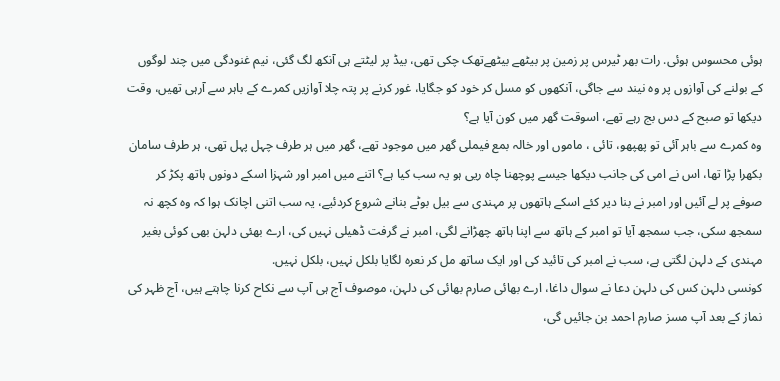ہوئی محسوس ہوئی. رات بهر ٹیرس پر زمین پر بیٹهے بیٹهےتهک چکی تهی، بیڈ پر لیٹتے ہی آنکھ لگ گئی، نیم غنودگی میں چند لوگوں کے بولنے کی آوازوں پر وہ نیند سے جاگی، آنکهوں کو مسل کر خود کو جگایا، غور کرنے پر پتہ چلا آوازیں کمرے کے باہر سے آرہی تهیں، وقت دیکها تو صبح کے دس بج رہے تهے، اسوقت گھر میں کون آیا ہے؟
وہ کمرے سے باہر آئی تو پهپهو، تائی ، ماموں اور خالہ بمع فیملی گهر میں موجود تهے، گهر میں ہر طرف چہل پہل تهی، ہر طرف سامان بکهرا پڑا تها، اس نے امی کی جانب دیکها جیسے پوچھنا چاہ ریی ہو یہ سب کیا ہے؟ اتنے میں امبر اور شہزا اسکے دونوں ہاتھ پکڑ کر صوفے پر لے آئیں اور امبر نے بنا دیر کئے اسکے ہاتهوں پر مہندی سے بیل بوٹے بنانے شروع کردئیے، یہ سب اتنی اچانک ہوا کہ وہ کچھ نہ سمجھ سکی، جب سمجھ آیا تو امبر کے ہاتھ سے اپنا ہاتھ چهڑانے لگی، امبر نے گرفت ڈهیلی نہیں کی، ارے بهئی دلہن بهی کوئی بغیر مہندی کے دلہن لگتی ہے، سب نے امبر کی تائید کی اور ایک ساتھ مل کر نعرہ لگایا بلکل نہیں، بلکل نہیں.
کونسی دلہن کس کی دلہن دعا نے سوال داغا، ارے بهائی صارم بهائی کی دلہن، موصوف آج ہی آپ سے نکاح کرنا چاہتے ہیں، آج ظہر کی نماز کے بعد آپ مسز صارم احمد بن جائیں گی،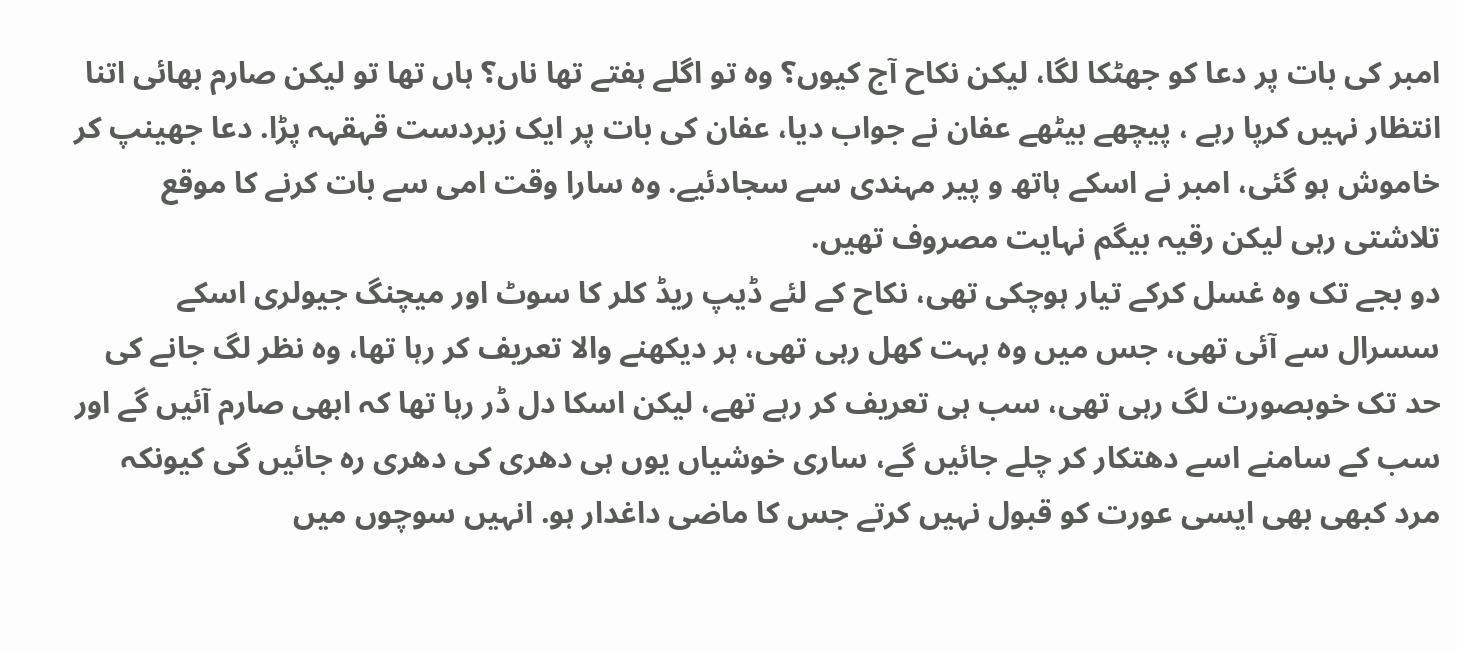امبر کی بات پر دعا کو جهٹکا لگا، لیکن نکاح آج کیوں؟ وہ تو اگلے ہفتے تها ناں؟ ہاں تها تو لیکن صارم بهائی اتنا انتظار نہیں کرپا رہے ، پیچهے بیٹهے عفان نے جواب دیا، عفان کی بات پر ایک زبردست قہقہہ پڑا. دعا جهینپ کر خاموش ہو گئی، امبر نے اسکے ہاتھ و پیر مہندی سے سجادئیے. وہ سارا وقت امی سے بات کرنے کا موقع تلاشتی رہی لیکن رقیہ بیگم نہایت مصروف تهیں.
دو بجے تک وہ غسل کرکے تیار ہوچکی تهی، نکاح کے لئے ڈیپ ریڈ کلر کا سوٹ اور میچنگ جیولری اسکے سسرال سے آئی تهی، جس میں وہ بہت کهل رہی تهی، ہر دیکهنے والا تعریف کر رہا تها، وہ نظر لگ جانے کی حد تک خوبصورت لگ رہی تهی، سب ہی تعریف کر رہے تهے، لیکن اسکا دل ڈر رہا تها کہ ابهی صارم آئیں گے اور سب کے سامنے اسے دهتکار کر چلے جائیں گے، ساری خوشیاں یوں ہی دهری کی دهری رہ جائیں گی کیونکہ مرد کبهی بهی ایسی عورت کو قبول نہیں کرتے جس کا ماضی داغدار ہو. انہیں سوچوں میں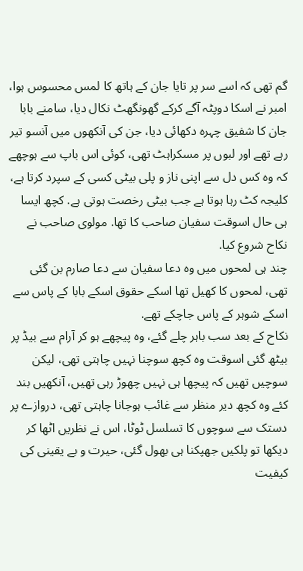گم تهی کہ اسے سر پر تایا جان کے ہاتھ کا لمس محسوس ہوا، امبر نے اسکا دوپٹہ آگے کرکے گھونگھٹ نکال دیا، سامنے بابا جان کا شفیق چہرہ دکهائی دیا، جن کی آنکهوں میں آنسو تیر رہے تهے اور لبوں پر مسکراہٹ تهی، کوئی اس باپ سے ہوچهے کہ وہ کس دل سے اپنی ناز و پلی بیٹی کسی کے سپرد کرتا ہے، کلیجہ کٹ رہا ہوتا ہے جب بیٹی رخصت ہوتی ہے. کچھ ایسا ہی حال اسوقت سفیان صاحب کا تها. مولوی صاحب نے نکاح شروع کیا.
چند ہی لمحوں میں وہ دعا سفیان سے دعا صارم بن گئی تهی، لمحوں کا کهیل تھا اسکے حقوق اسکے بابا کے پاس سے اسکے شوہر کے پاس جاچکے تهے.
نکاح کے بعد سب باہر چلے گئے، وہ پیچهے ہو کر آرام سے بیڈ پر بیٹھ گئی اسوقت وہ کچھ سوچنا نہیں چاہتی تهی، لیکن سوچیں تهیں کہ پیچها ہی نہیں چهوڑ رہی تهیں، آنکهیں بند کئے وہ کچھ دیر منظر سے غائب ہوجانا چاہتی تهی، دروازے پر دستک سے سوچوں کا تسلسل ٹوٹا، اس نے نظریں اٹها کر دیکها تو پلکیں جهپکنا ہی بهول گئی، حیرت و بے یقینی کی کیفیت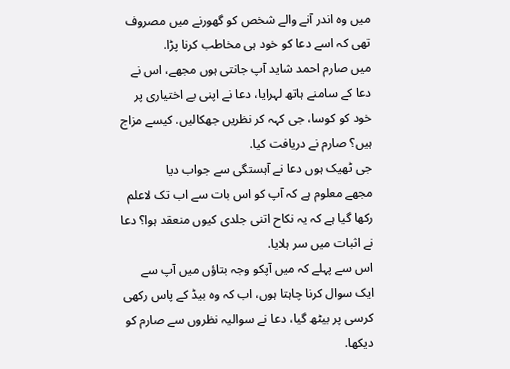میں وہ اندر آنے والے شخص کو گهورنے میں مصروف تهی کہ اسے دعا کو خود ہی مخاطب کرنا پڑا.
میں صارم احمد شاید آپ جانتی ہوں مجهے، اس نے دعا کے سامنے ہاتھ لہرایا، دعا نے اپنی بے اختیاری پر خود کو کوسا، جی کہہ کر نظریں جهکالیں. کیسے مزاج ہیں؟ صارم نے دریافت کیا.
جی ٹهیک ہوں دعا نے آہستگی سے جواب دیا
مجهے معلوم ہے کہ آپ کو اس بات سے اب تک لاعلم رکها گیا ہے کہ یہ نکاح اتنی جلدی کیوں منعقد ہوا؟ دعا نے اثبات میں سر ہلایا.
اس سے پہلے کہ میں آپکو وجہ بتاؤں میں آپ سے ایک سوال کرنا چاہتا ہوں، اب کہ وہ بیڈ کے پاس رکهی کرسی پر بیٹھ گیا، دعا نے سوالیہ نظروں سے صارم کو دیکها.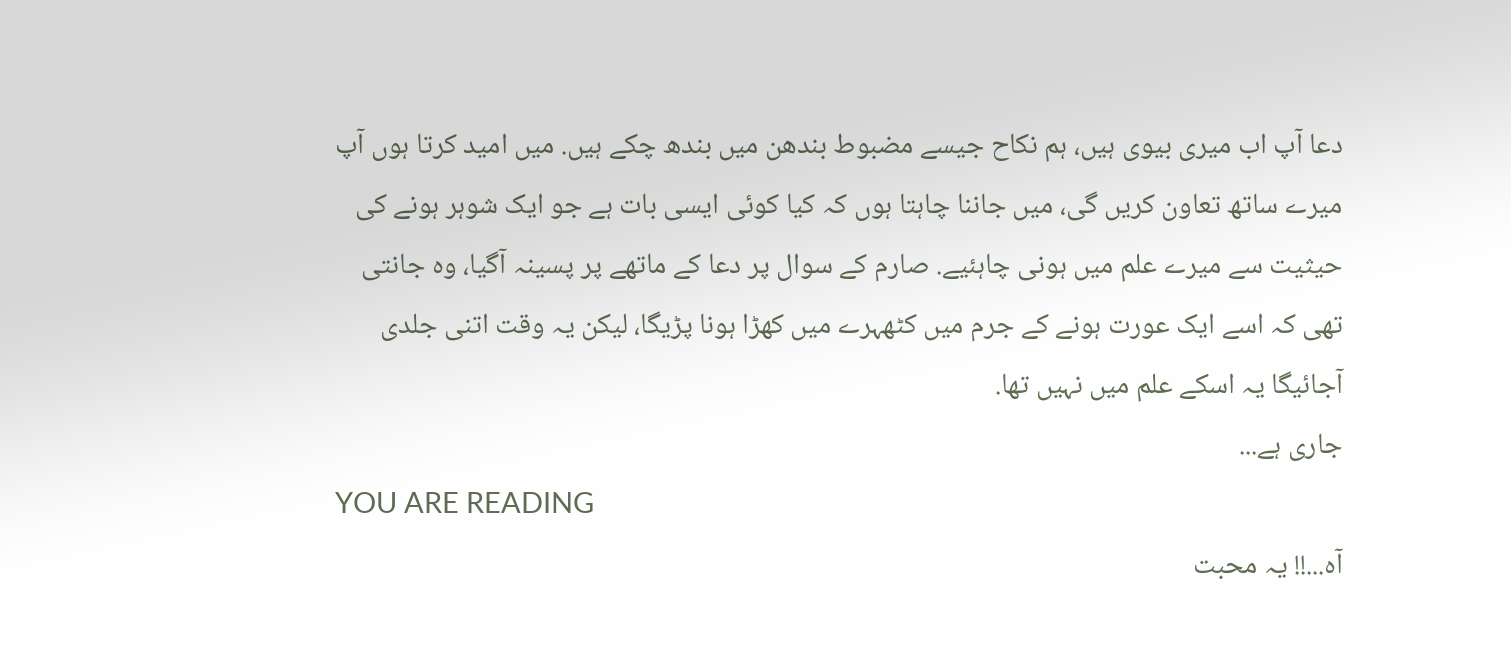دعا آپ اب میری بیوی ہیں، ہم نکاح جیسے مضبوط بندهن میں بندھ چکے ہیں. میں امید کرتا ہوں آپ میرے ساتھ تعاون کریں گی، میں جاننا چاہتا ہوں کہ کیا کوئی ایسی بات ہے جو ایک شوہر ہونے کی حیثیت سے میرے علم میں ہونی چاہئیے. صارم کے سوال پر دعا کے ماتھے پر پسینہ آگیا، وہ جانتی تهی کہ اسے ایک عورت ہونے کے جرم میں کٹهہرے میں کهڑا ہونا پڑیگا، لیکن یہ وقت اتنی جلدی آجائیگا یہ اسکے علم میں نہیں تها.
جاری ہے...
YOU ARE READING
آہ...!! یہ محبت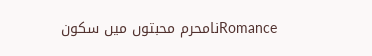Romanceنامحرم محبتوں میں سکون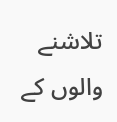تلاشنے والوں کے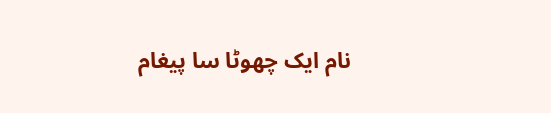نام ایک چهوٹا سا پیغام